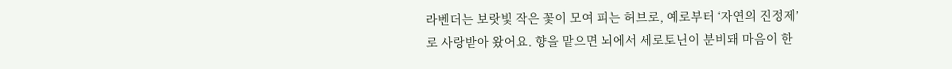라벤더는 보랏빛 작은 꽃이 모여 피는 허브로, 예로부터 ‘자연의 진정제’로 사랑받아 왔어요. 향을 맡으면 뇌에서 세로토닌이 분비돼 마음이 한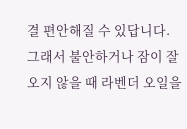결 편안해질 수 있답니다.
그래서 불안하거나 잠이 잘 오지 않을 때 라벤더 오일을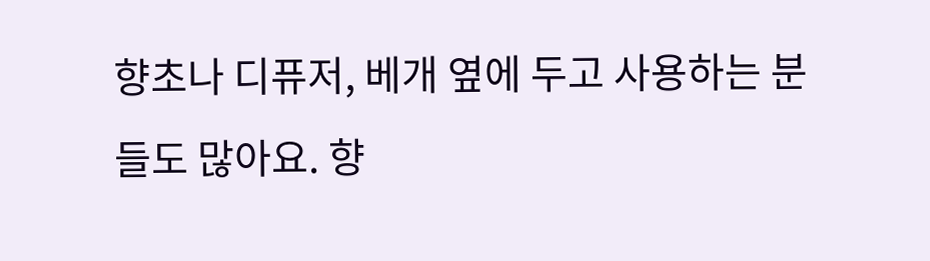향초나 디퓨저, 베개 옆에 두고 사용하는 분들도 많아요. 향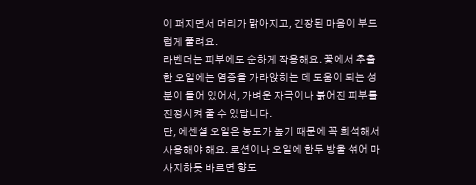이 퍼지면서 머리가 맑아지고, 긴장된 마음이 부드럽게 풀려요.
라벤더는 피부에도 순하게 작용해요. 꽃에서 추출한 오일에는 염증을 가라앉히는 데 도움이 되는 성분이 들어 있어서, 가벼운 자극이나 붉어진 피부를 진정시켜 줄 수 있답니다.
단, 에센셜 오일은 농도가 높기 때문에 꼭 희석해서 사용해야 해요. 로션이나 오일에 한두 방울 섞어 마사지하듯 바르면 향도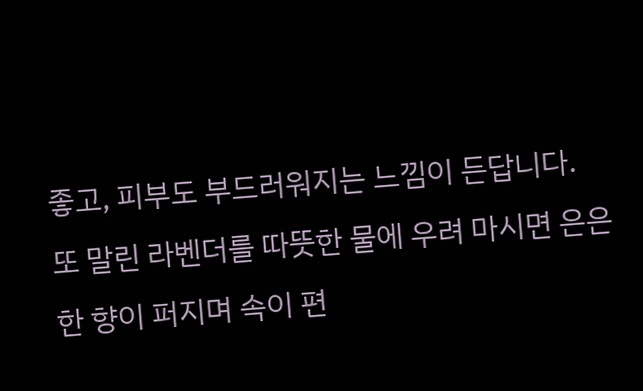좋고, 피부도 부드러워지는 느낌이 든답니다.
또 말린 라벤더를 따뜻한 물에 우려 마시면 은은한 향이 퍼지며 속이 편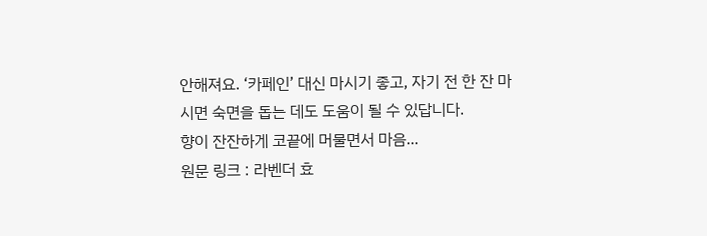안해져요. ‘카페인’ 대신 마시기 좋고, 자기 전 한 잔 마시면 숙면을 돕는 데도 도움이 될 수 있답니다.
향이 잔잔하게 코끝에 머물면서 마음...
원문 링크 : 라벤더 효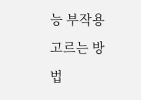능 부작용 고르는 방법